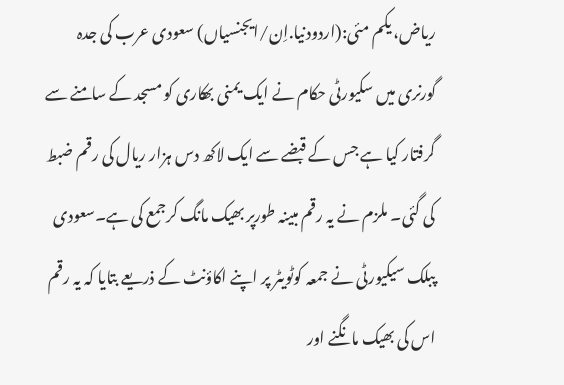ریاض، یکم مئی:(اردودنیا.اِن/ایجنسیاں) سعودی عرب کی جدہ گورنری میں سکیورٹی حکام نے ایک یمنی بھکاری کو مسجد کے سامنے سے گرفتار کیا ہے جس کے قبضے سے ایک لاکھ دس ہزار ریال کی رقم ضبط کی گئی۔ ملزم نے یہ رقم مبینہ طورپر بھیک مانگ کرجمع کی ہے۔سعودی پبلک سیکیورٹی نے جمعہ کوٹویٹر پر اپنے اکاؤنٹ کے ذریعے بتایا کہ یہ رقم اس کی بھیک مانگنے اور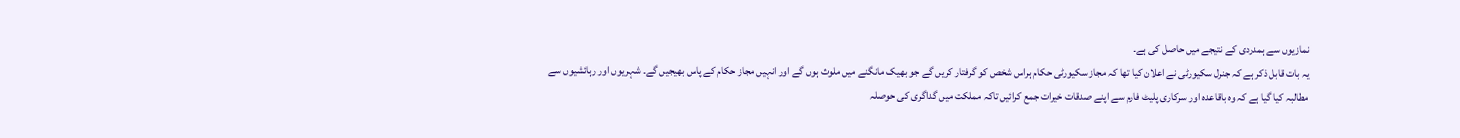نمازیوں سے ہمدردی کے نتیجے میں حاصل کی ہے۔
یہ بات قابل ذکر ہے کہ جنرل سکیورٹی نے اعلان کیا تھا کہ مجاز سکیورٹی حکام ہراس شخص کو گرفتار کریں گے جو بھیک مانگنے میں ملوث ہوں گے اور انہیں مجاز حکام کے پاس بھیجیں گے۔ شہریوں اور رہائشیوں سے مطالبہ کیا گیا ہے کہ وہ باقاعدہ اور سرکاری پلیٹ فارم سے اپنے صدقات خیرات جمع کرائیں تاکہ مملکت میں گداگری کی حوصلہ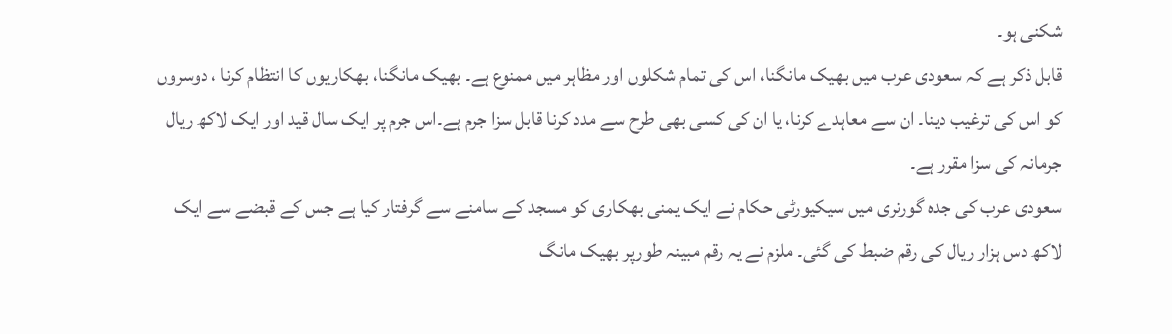شکنی ہو۔
قابل ذکر ہے کہ سعودی عرب میں بھیک مانگنا، اس کی تمام شکلوں اور مظاہر میں ممنوع ہے۔ بھیک مانگنا، بھکاریوں کا انتظام کرنا ، دوسروں کو اس کی ترغیب دینا۔ ان سے معاہدے کرنا، یا ان کی کسی بھی طرح سے مدد کرنا قابل سزا جرم ہے۔اس جرم پر ایک سال قید اور ایک لاکھ ریال جرمانہ کی سزا مقرر ہے۔
سعودی عرب کی جدہ گورنری میں سیکیورٹی حکام نے ایک یمنی بھکاری کو مسجد کے سامنے سے گرفتار کیا ہے جس کے قبضے سے ایک لاکھ دس ہزار ریال کی رقم ضبط کی گئی۔ ملزم نے یہ رقم مبینہ طورپر بھیک مانگ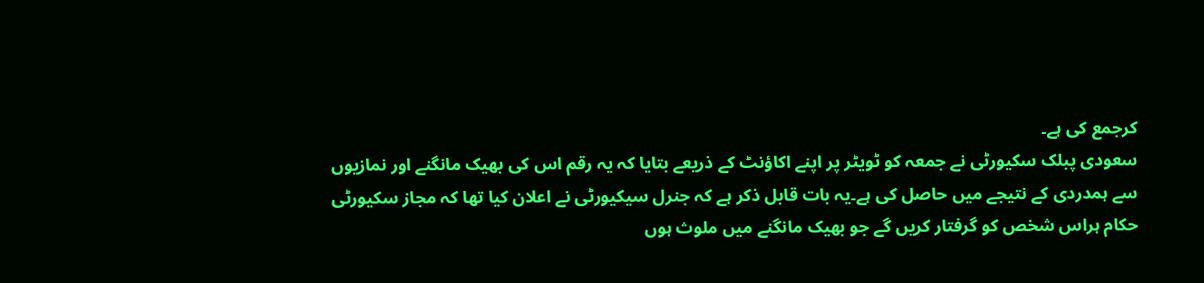کرجمع کی ہے۔
سعودی پبلک سکیورٹی نے جمعہ کو ٹویٹر پر اپنے اکاؤنٹ کے ذریعے بتایا کہ یہ رقم اس کی بھیک مانگنے اور نمازیوں سے ہمدردی کے نتیجے میں حاصل کی ہے۔یہ بات قابل ذکر ہے کہ جنرل سیکیورٹی نے اعلان کیا تھا کہ مجاز سکیورٹی حکام ہراس شخص کو گرفتار کریں گے جو بھیک مانگنے میں ملوث ہوں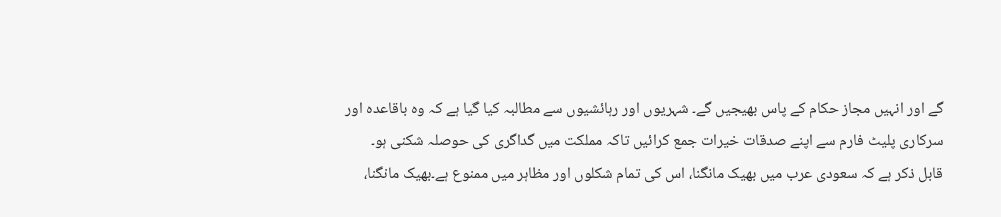گے اور انہیں مجاز حکام کے پاس بھیجیں گے۔ شہریوں اور رہائشیوں سے مطالبہ کیا گیا ہے کہ وہ باقاعدہ اور سرکاری پلیٹ فارم سے اپنے صدقات خیرات جمع کرائیں تاکہ مملکت میں گداگری کی حوصلہ شکنی ہو۔
قابل ذکر ہے کہ سعودی عرب میں بھیک مانگنا، اس کی تمام شکلوں اور مظاہر میں ممنوع ہے۔بھیک مانگنا،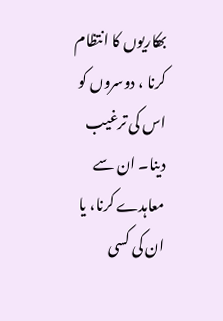بھکاریوں کا انتظام کرنا ، دوسروں کو اس کی ترغیب دینا۔ ان سے معاہدے کرنا، یا ان کی کسی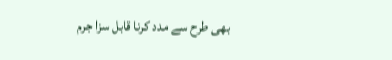بھی طرح سے مدد کرنا قابل سزا جرم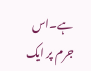ہے۔اس جرم پر ایک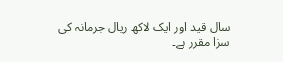سال قید اور ایک لاکھ ریال جرمانہ کی سزا مقرر ہے۔